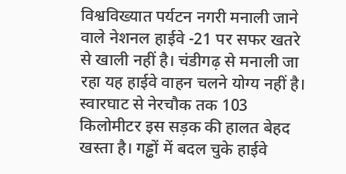विश्वविख्यात पर्यटन नगरी मनाली जाने वाले नेशनल हाईवे -21 पर सफर खतरे से खाली नहीं है। चंडीगढ़ से मनाली जा रहा यह हाईवे वाहन चलने योग्य नहीं है। स्वारघाट से नेरचौक तक 103 किलोमीटर इस सड़क की हालत बेहद खस्ता है। गड्ढों में बदल चुके हाईवे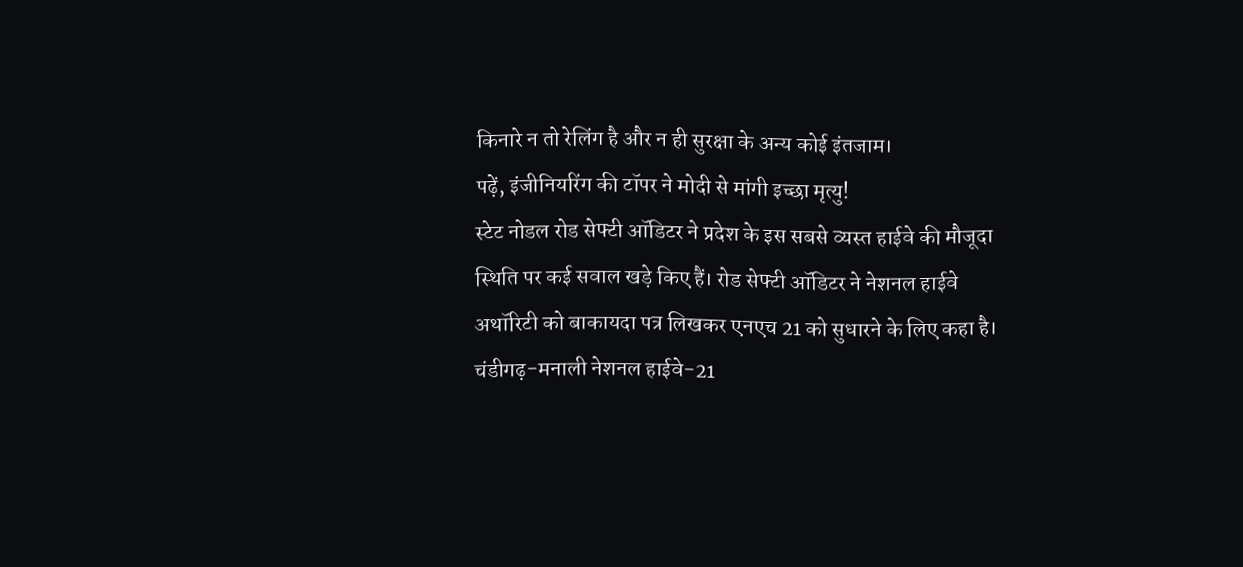किनारे न तो रेलिंग है और न ही सुरक्षा के अन्य कोई इंतजाम।
पढ़ें, इंजीनियरिंग की टॉपर ने मोदी से मांगी इच्छा मृत्यु!
स्टेट नोडल रोड सेफ्टी ऑडिटर ने प्रदेश के इस सबसे व्यस्त हाईवे की मौजूदा स्थिति पर कई सवाल खड़े किए हैं। रोड सेफ्टी ऑडिटर ने नेशनल हाईवे अथॉरिटी को बाकायदा पत्र लिखकर एनएच 21 को सुधारने के लिए कहा है।
चंडीगढ़-मनाली नेशनल हाईवे-21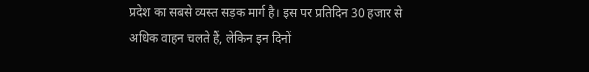प्रदेश का सबसे व्यस्त सड़क मार्ग है। इस पर प्रतिदिन 30 हजार से अधिक वाहन चलते हैं, लेकिन इन दिनों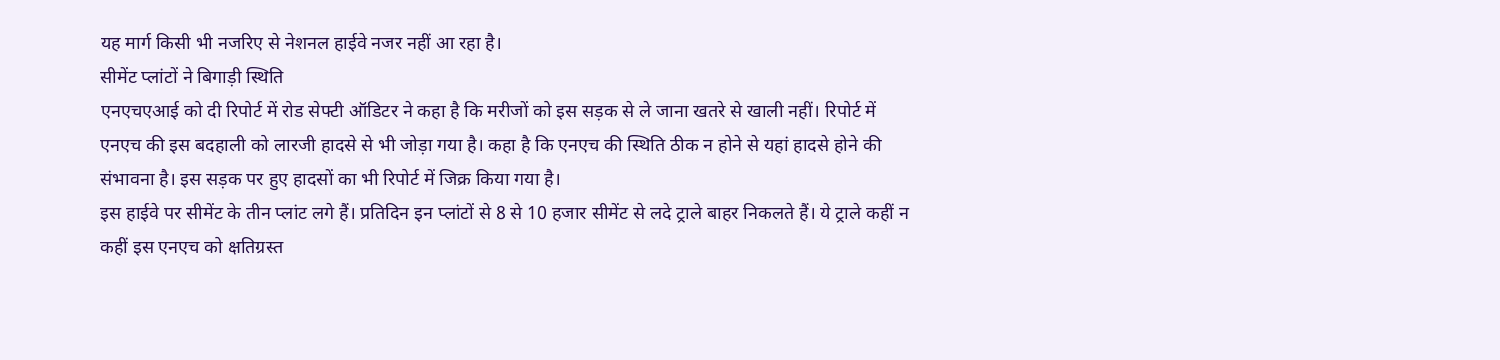यह मार्ग किसी भी नजरिए से नेशनल हाईवे नजर नहीं आ रहा है।
सीमेंट प्लांटों ने बिगाड़ी स्थिति
एनएचएआई को दी रिपोर्ट में रोड सेफ्टी ऑडिटर ने कहा है कि मरीजों को इस सड़क से ले जाना खतरे से खाली नहीं। रिपोर्ट में एनएच की इस बदहाली को लारजी हादसे से भी जोड़ा गया है। कहा है कि एनएच की स्थिति ठीक न होने से यहां हादसे होने की संभावना है। इस सड़क पर हुए हादसों का भी रिपोर्ट में जिक्र किया गया है।
इस हाईवे पर सीमेंट के तीन प्लांट लगे हैं। प्रतिदिन इन प्लांटों से 8 से 10 हजार सीमेंट से लदे ट्राले बाहर निकलते हैं। ये ट्राले कहीं न कहीं इस एनएच को क्षतिग्रस्त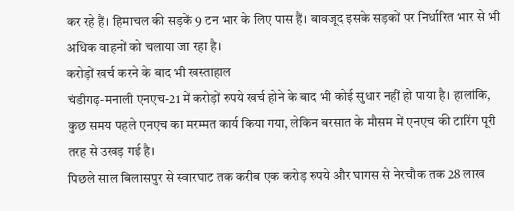कर रहे हैं। हिमाचल की सड़कें 9 टन भार के लिए पास हैं। बावजूद इसके सड़कों पर निर्धारित भार से भी अधिक वाहनों को चलाया जा रहा है।
करोड़ों खर्च करने के बाद भी खस्ताहाल
चंडीगढ़-मनाली एनएच-21 में करोड़ों रुपये खर्च होने के बाद भी कोई सुधार नहीं हो पाया है। हालांकि, कुछ समय पहले एनएच का मरम्मत कार्य किया गया, लेकिन बरसात के मौसम में एनएच की टारिंग पूरी तरह से उखड़ गई है।
पिछले साल बिलासपुर से स्वारघाट तक करीब एक करोड़ रुपये और घागस से नेरचौक तक 28 लाख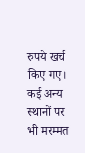रुपये खर्च किए गए। कई अन्य स्थानों पर भी मरम्मत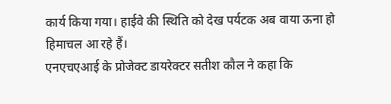कार्य किया गया। हाईवे की स्थिति को देख पर्यटक अब वाया ऊना हो हिमाचल आ रहे हैं।
एनएचएआई के प्रोजेक्ट डायरेक्टर सतीश कौल ने कहा कि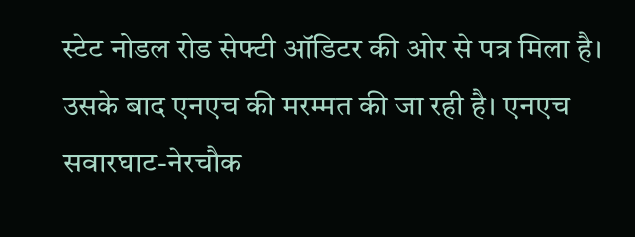स्टेट नोडल रोड सेफ्टी ऑडिटर की ओर से पत्र मिला है। उसके बाद एनएच की मरम्मत की जा रही है। एनएच सवारघाट-नेरचौक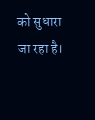को सुधारा जा रहा है।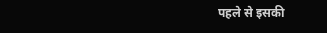पहले से इसकी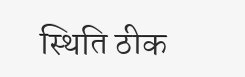स्थिति ठीक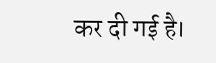कर दी गई है।